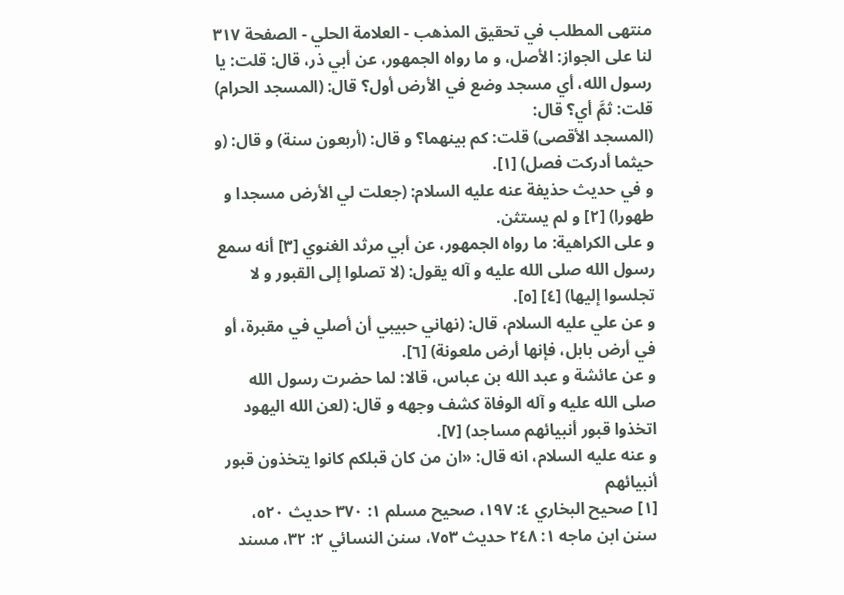منتهى المطلب في تحقيق المذهب - العلامة الحلي - الصفحة ٣١٧
لنا على الجواز: الأصل، و ما رواه الجمهور، عن أبي ذر، قال: قلت: يا رسول الله، أي مسجد وضع في الأرض أول؟ قال: (المسجد الحرام) قلت: ثمَّ أي؟ قال:
(المسجد الأقصى) قلت: كم بينهما؟ و قال: (أربعون سنة) و قال: (و حيثما أدركت فصل) [١].
و في حديث حذيفة عنه عليه السلام: (جعلت لي الأرض مسجدا و طهورا) [٢] و لم يستثن.
و على الكراهية: ما رواه الجمهور، عن أبي مرثد الغنوي [٣] أنه سمع رسول الله صلى الله عليه و آله يقول: (لا تصلوا إلى القبور و لا تجلسوا إليها) [٤] [٥].
و عن علي عليه السلام، قال: (نهاني حبيبي أن أصلي في مقبرة، أو في أرض بابل، فإنها أرض ملعونة) [٦].
و عن عائشة و عبد الله بن عباس، قالا: لما حضرت رسول الله صلى الله عليه و آله الوفاة كشف وجهه و قال: (لعن الله اليهود اتخذوا قبور أنبيائهم مساجد) [٧].
و عنه عليه السلام، انه قال: «ان من كان قبلكم كانوا يتخذون قبور أنبيائهم
[١] صحيح البخاري ٤: ١٩٧، صحيح مسلم ١: ٣٧٠ حديث ٥٢٠، سنن ابن ماجه ١: ٢٤٨ حديث ٧٥٣، سنن النسائي ٢: ٣٢، مسند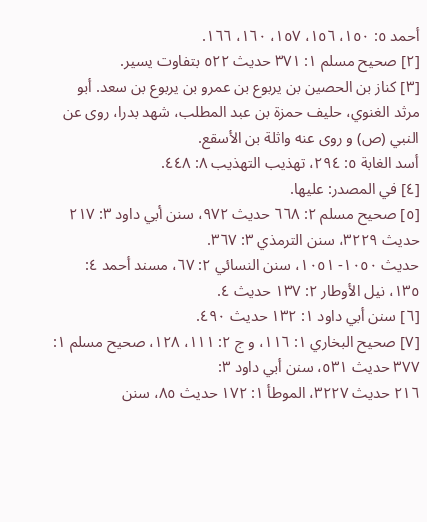أحمد ٥: ١٥٠، ١٥٦، ١٥٧، ١٦٠، ١٦٦.
[٢] صحيح مسلم ١: ٣٧١ حديث ٥٢٢ بتفاوت يسير.
[٣] كناز بن الحصين بن يربوع بن عمرو بن يربوع بن سعد. أبو مرثد الغنوي، حليف حمزة بن عبد المطلب، شهد بدرا، روى عن النبي (ص) و روى عنه واثلة بن الأسقع.
أسد الغابة ٥: ٢٩٤، تهذيب التهذيب ٨: ٤٤٨.
[٤] في المصدر: عليها.
[٥] صحيح مسلم ٢: ٦٦٨ حديث ٩٧٢، سنن أبي داود ٣: ٢١٧ حديث ٣٢٢٩، سنن الترمذي ٣: ٣٦٧.
حديث ١٠٥٠- ١٠٥١، سنن النسائي ٢: ٦٧، مسند أحمد ٤: ١٣٥، نيل الأوطار ٢: ١٣٧ حديث ٤.
[٦] سنن أبي داود ١: ١٣٢ حديث ٤٩٠.
[٧] صحيح البخاري ١: ١١٦، و ج ٢: ١١١، ١٢٨، صحيح مسلم ١: ٣٧٧ حديث ٥٣١، سنن أبي داود ٣:
٢١٦ حديث ٣٢٢٧، الموطأ ١: ١٧٢ حديث ٨٥، سنن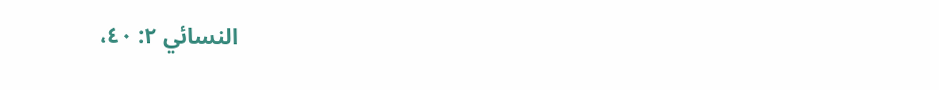النسائي ٢: ٤٠،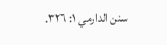سنن الدارمي ١: ٣٢٦.